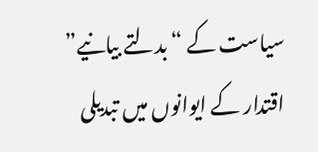سیاست کے “بدلتے بیانیے”
اقتدار کے ایوانوں میں تبدیلی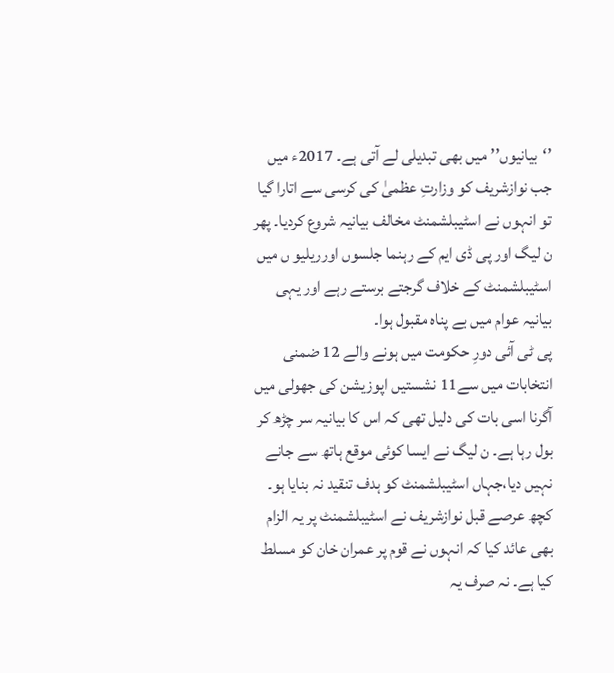’‘بیانیوں’’میں بھی تبدیلی لے آتی ہے۔ 2017ء میں جب نوازشریف کو وزارتِ عظمیٰ کی کرسی سے اتارا گیا تو انہوں نے اسٹیبلشمنٹ مخالف بیانیہ شروع کردیا۔ پھر ن لیگ اور پی ڈی ایم کے رہنما جلسوں اورریلیو ں میں اسٹیبلشمنٹ کے خلاف گرجتے برستے رہے اور یہی بیانیہ عوام میں بے پناہ مقبول ہوا۔
پی ٹی آئی دورِ حکومت میں ہونے والے 12 ضمنی انتخابات میں سے11 نشستیں اپوزیشن کی جھولی میں آگرنا اسی بات کی دلیل تھی کہ اس کا بیانیہ سر چڑھ کر بول رہا ہے۔ ن لیگ نے ایسا کوئی موقع ہاتھ سے جانے نہیں دیا،جہاں اسٹیبلشمنٹ کو ہدف تنقید نہ بنایا ہو۔ کچھ عرصے قبل نوازشریف نے اسٹیبلشمنٹ پر یہ الزام بھی عائد کیا کہ انہوں نے قوم پر عمران خان کو مسلط کیا ہے۔ نہ صرف یہ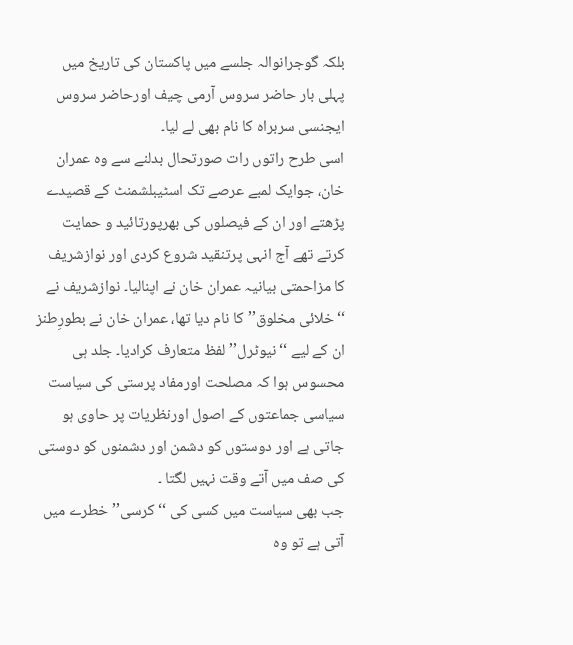بلکہ گوجرانوالہ جلسے میں پاکستان کی تاریخ میں پہلی بار حاضر سروس آرمی چیف اورحاضر سروس ایجنسی سربراہ کا نام بھی لے لیا۔
اسی طرح راتوں رات صورتحال بدلنے سے وہ عمران خان، جوایک لمبے عرصے تک اسٹیبلشمنٹ کے قصیدے پڑھتے اور ان کے فیصلوں کی بھرپورتائید و حمایت کرتے تھے آج انہی پرتنقید شروع کردی اور نوازشریف کا مزاحمتی بیانیہ عمران خان نے اپنالیا۔ نوازشریف نے ‘‘خلائی مخلوق’’ کا نام دیا تھا، عمران خان نے بطورِطنز ان کے لیے ‘‘نیوٹرل’’ لفظ متعارف کرادیا۔ جلد ہی محسوس ہوا کہ مصلحت اورمفاد پرستی کی سیاست سیاسی جماعتوں کے اصول اورنظریات پر حاوی ہو جاتی ہے اور دوستوں کو دشمن اور دشمنوں کو دوستی کی صف میں آتے وقت نہیں لگتا ۔
جب بھی سیاست میں کسی کی ‘‘کرسی’’ خطرے میں آتی ہے تو وہ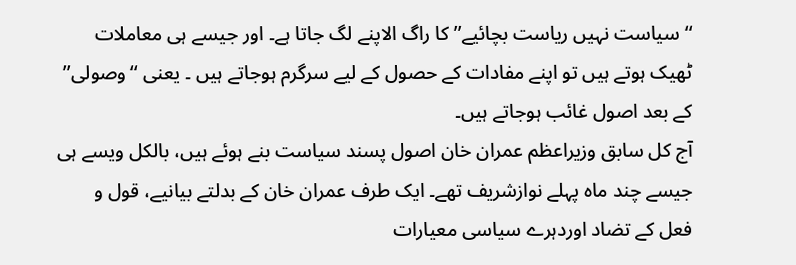‘‘سیاست نہیں ریاست بچائیے’’ کا راگ الاپنے لگ جاتا ہے۔ اور جیسے ہی معاملات ٹھیک ہوتے ہیں تو اپنے مفادات کے حصول کے لیے سرگرم ہوجاتے ہیں ۔ یعنی ‘‘وصولی’’ کے بعد اصول غائب ہوجاتے ہیں۔
آج کل سابق وزیراعظم عمران خان اصول پسند سیاست بنے ہوئے ہیں، بالکل ویسے ہی جیسے چند ماہ پہلے نوازشریف تھے۔ ایک طرف عمران خان کے بدلتے بیانیے، قول و فعل کے تضاد اوردہرے سیاسی معیارات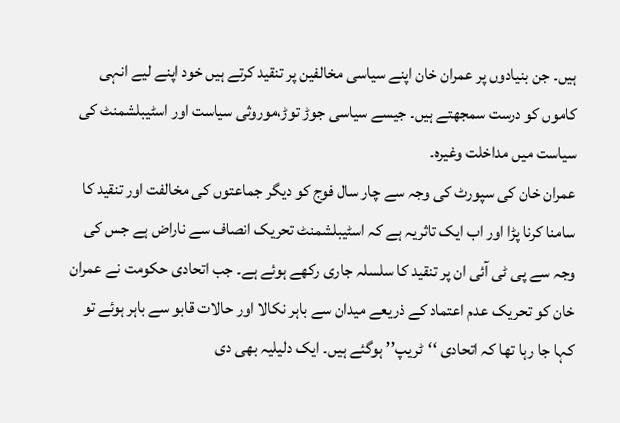ہیں۔ جن بنیادوں پر عمران خان اپنے سیاسی مخالفین پر تنقید کرتے ہیں خود اپنے لیے انہی کاموں کو درست سمجھتے ہیں۔ جیسے سیاسی جوڑ توڑ،موروثی سیاست اور اسٹیبلشمنٹ کی سیاست میں مداخلت وغیرہ۔
عمران خان کی سپورٹ کی وجہ سے چار سال فوج کو دیگر جماعتوں کی مخالفت اور تنقید کا سامنا کرنا پڑا اور اب ایک تاثریہ ہے کہ اسٹیبلشمنٹ تحریک انصاف سے ناراض ہے جس کی وجہ سے پی ٹی آئی ان پر تنقید کا سلسلہ جاری رکھے ہوئے ہے۔ جب اتحادی حکومت نے عمران خان کو تحریک عدم اعتماد کے ذریعے میدان سے باہر نکالا اور حالات قابو سے باہر ہوئے تو کہا جا رہا تھا کہ اتحادی ‘‘ٹریپ’’ ہوگئے ہیں۔ ایک دلیلیہ بھی دی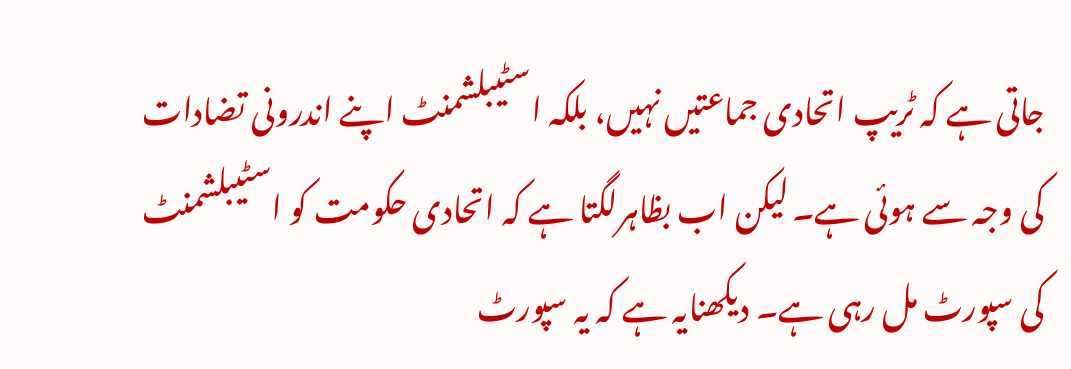جاتی ہے کہ ٹریپ اتحادی جماعتیں نہیں، بلکہ اسٹیبلشمنٹ اپنے اندرونی تضادات کی وجہ سے ہوئی ہے۔ لیکن اب بظاہرلگتا ہے کہ اتحادی حکومت کو اسٹیبلشمنٹ کی سپورٹ مل رہی ہے۔ دیکھنایہ ہے کہ یہ سپورٹ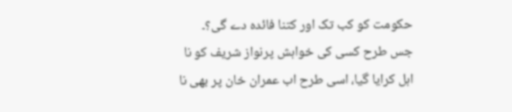حکومت کو کب تک اور کتنا فائدہ دے گی؟۔
جس طرح کسی کی خواہش پرنواز شریف کو نا اہل کرایا گیا، اسی طرح اب عمران خان پر بھی نا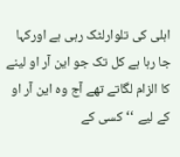اہلی کی تلوارلٹک رہی ہے اورکہا جا رہا ہے کل تک جو این آر او لینے کا الزام لگاتے تھے آج وہ این آر او کے لیے ‘‘کسی کے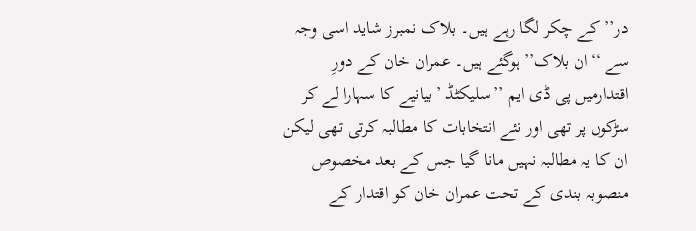در’’ کے چکر لگا رہے ہیں۔ بلاک نمبرز شاید اسی وجہ سے ‘‘ان بلاک’’ ہوگئے ہیں۔ عمران خان کے دورِ اقتدارمیں پی ڈی ایم ’’سلیکٹڈ ’بیانیے کا سہارا لے کر سڑکوں پر تھی اور نئے انتخابات کا مطالبہ کرتی تھی لیکن ان کا یہ مطالبہ نہیں مانا گیا جس کے بعد مخصوص منصوبہ بندی کے تحت عمران خان کو اقتدار کے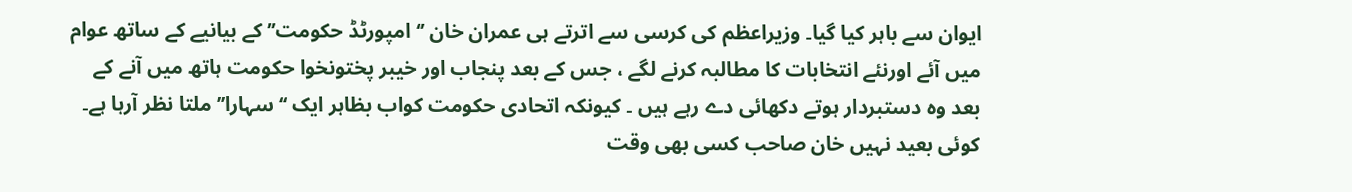ایوان سے باہر کیا گیا۔ وزیراعظم کی کرسی سے اترتے ہی عمران خان ’‘امپورٹڈ حکومت’’کے بیانیے کے ساتھ عوام میں آئے اورنئے انتخابات کا مطالبہ کرنے لگے ، جس کے بعد پنجاب اور خیبر پختونخوا حکومت ہاتھ میں آنے کے بعد وہ دستبردار ہوتے دکھائی دے رہے ہیں ۔ کیونکہ اتحادی حکومت کواب بظاہر ایک ‘‘سہارا’’ ملتا نظر آرہا ہے۔
کوئی بعید نہیں خان صاحب کسی بھی وقت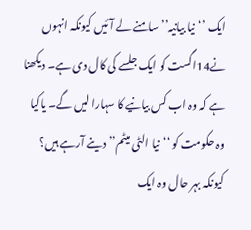ایک ’‘نیا بیانیہ’’سامنے لے آئیں کیونکہ انہوں نے14اگست کو ایک جلسے کی کال دی ہے۔ دیکھنا ہے کہ وہ اب کس بیانیے کا سہارا لیں گے۔ یاکیا وہ حکومت کو ‘‘نیا الٹی میٹم’’ دینے آرہے ہیں؟ کیونکہ بہر حال وہ ایک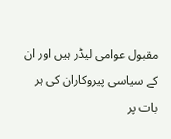مقبول عوامی لیڈر ہیں اور ان کے سیاسی پیروکاران کی ہر بات پر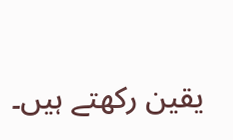یقین رکھتے ہیں۔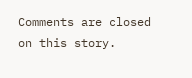Comments are closed on this story.